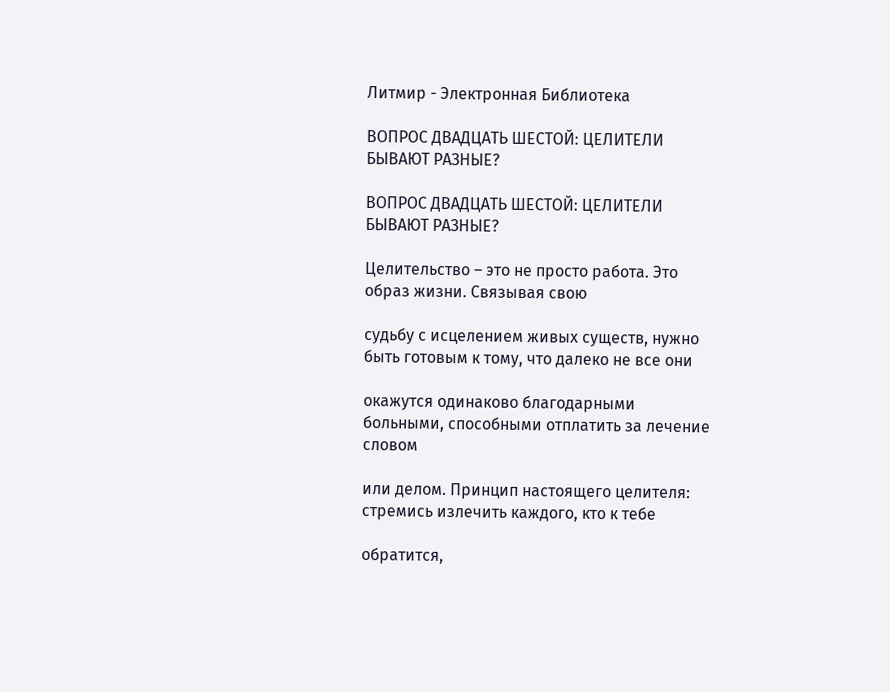Литмир - Электронная Библиотека

ВОПРОС ДВАДЦАТЬ ШЕСТОЙ: ЦЕЛИТЕЛИ БЫВАЮТ РАЗНЫЕ?

ВОПРОС ДВАДЦАТЬ ШЕСТОЙ: ЦЕЛИТЕЛИ БЫВАЮТ РАЗНЫЕ?

Целительство – это не просто работа. Это образ жизни. Связывая свою

судьбу с исцелением живых существ, нужно быть готовым к тому, что далеко не все они

окажутся одинаково благодарными больными, способными отплатить за лечение словом

или делом. Принцип настоящего целителя: стремись излечить каждого, кто к тебе

обратится,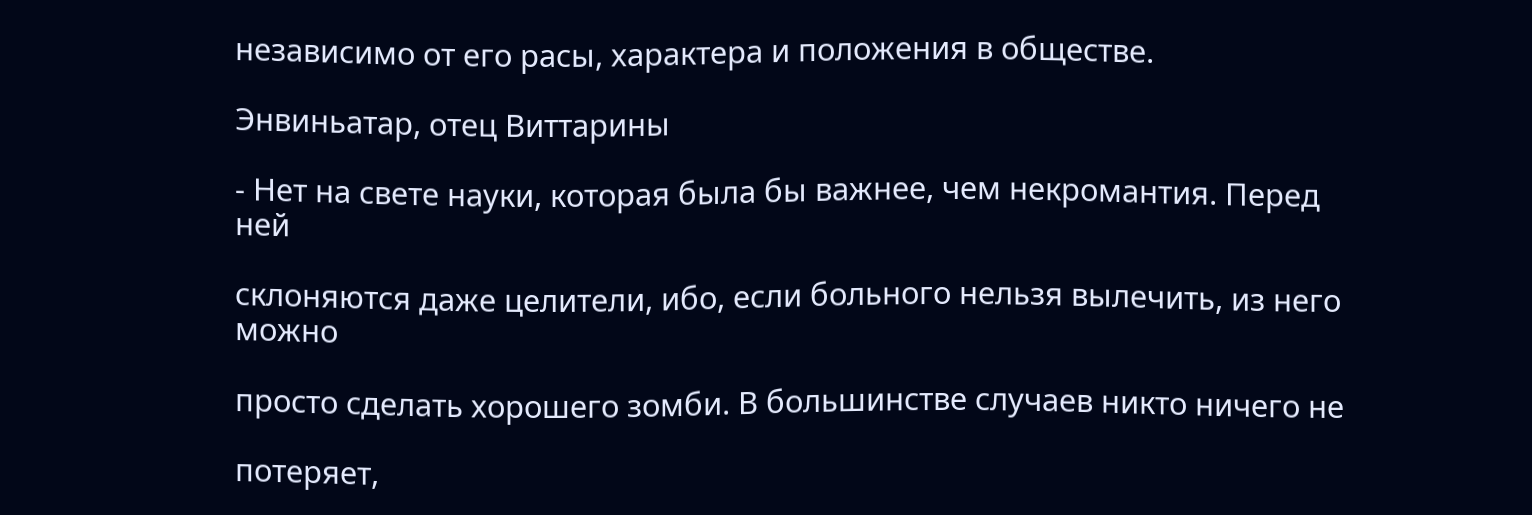независимо от его расы, характера и положения в обществе.

Энвиньатар, отец Виттарины

- Нет на свете науки, которая была бы важнее, чем некромантия. Перед ней

склоняются даже целители, ибо, если больного нельзя вылечить, из него можно

просто сделать хорошего зомби. В большинстве случаев никто ничего не

потеряет,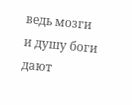ведь мозги и душу боги дают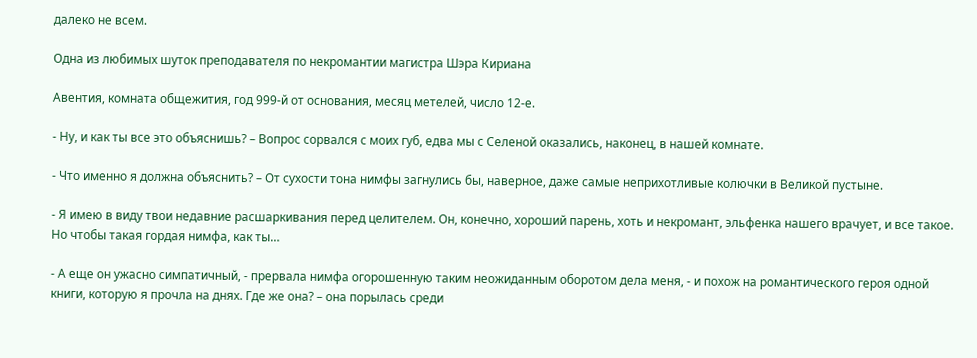далеко не всем.

Одна из любимых шуток преподавателя по некромантии магистра Шэра Кириана

Авентия, комната общежития, год 999-й от основания, месяц метелей, число 12-е.

- Ну, и как ты все это объяснишь? – Вопрос сорвался с моих губ, едва мы с Селеной оказались, наконец, в нашей комнате.

- Что именно я должна объяснить? – От сухости тона нимфы загнулись бы, наверное, даже самые неприхотливые колючки в Великой пустыне.

- Я имею в виду твои недавние расшаркивания перед целителем. Он, конечно, хороший парень, хоть и некромант, эльфенка нашего врачует, и все такое. Но чтобы такая гордая нимфа, как ты…

- А еще он ужасно симпатичный, - прервала нимфа огорошенную таким неожиданным оборотом дела меня, - и похож на романтического героя одной книги, которую я прочла на днях. Где же она? – она порылась среди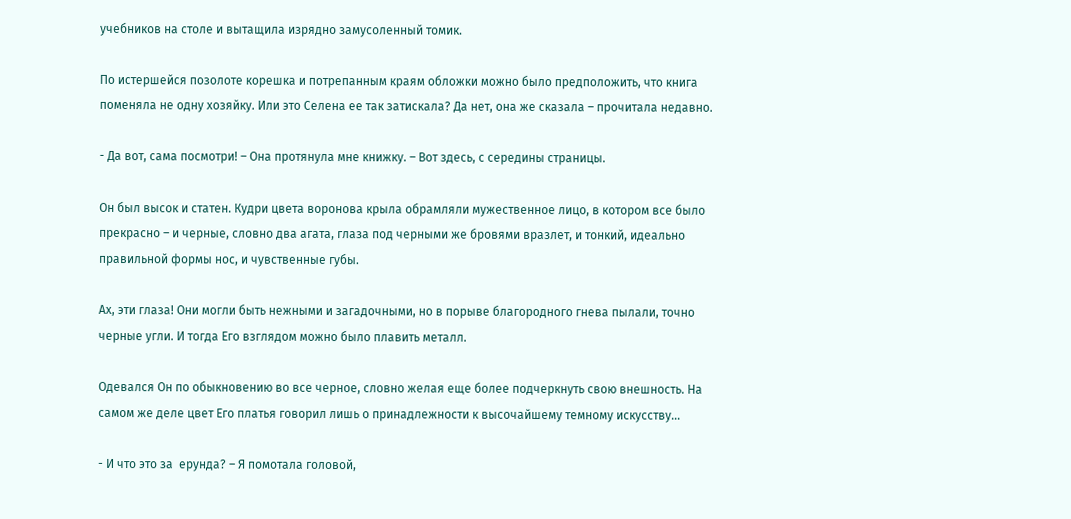учебников на столе и вытащила изрядно замусоленный томик.

По истершейся позолоте корешка и потрепанным краям обложки можно было предположить, что книга поменяла не одну хозяйку. Или это Селена ее так затискала? Да нет, она же сказала – прочитала недавно.

- Да вот, сама посмотри! – Она протянула мне книжку. – Вот здесь, с середины страницы.

Он был высок и статен. Кудри цвета воронова крыла обрамляли мужественное лицо, в котором все было прекрасно – и черные, словно два агата, глаза под черными же бровями вразлет, и тонкий, идеально правильной формы нос, и чувственные губы.

Ах, эти глаза! Они могли быть нежными и загадочными, но в порыве благородного гнева пылали, точно черные угли. И тогда Его взглядом можно было плавить металл.

Одевался Он по обыкновению во все черное, словно желая еще более подчеркнуть свою внешность. На самом же деле цвет Его платья говорил лишь о принадлежности к высочайшему темному искусству…

- И что это за  ерунда? – Я помотала головой,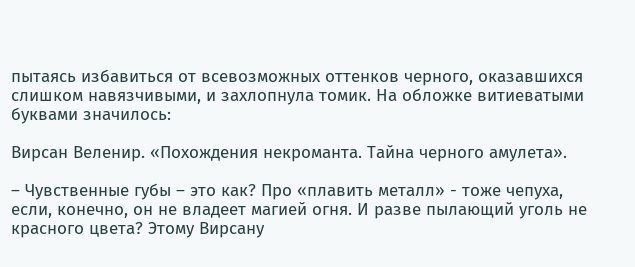пытаясь избавиться от всевозможных оттенков черного, оказавшихся слишком навязчивыми, и захлопнула томик. На обложке витиеватыми буквами значилось:

Вирсан Веленир. «Похождения некроманта. Тайна черного амулета».

– Чувственные губы – это как? Про «плавить металл» - тоже чепуха, если, конечно, он не владеет магией огня. И разве пылающий уголь не красного цвета? Этому Вирсану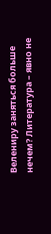Велениру заняться больше нечем? Литература – явно не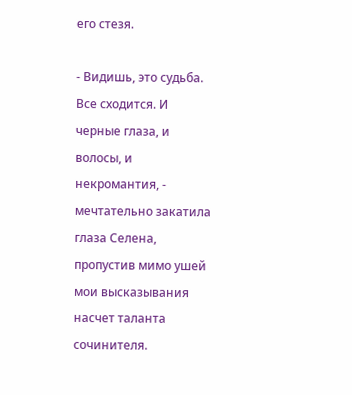его стезя.

- Видишь, это судьба. Все сходится. И черные глаза, и волосы, и некромантия, - мечтательно закатила глаза Селена, пропустив мимо ушей мои высказывания насчет таланта сочинителя.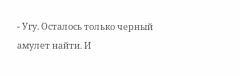- Угу. Осталось только черный амулет найти. И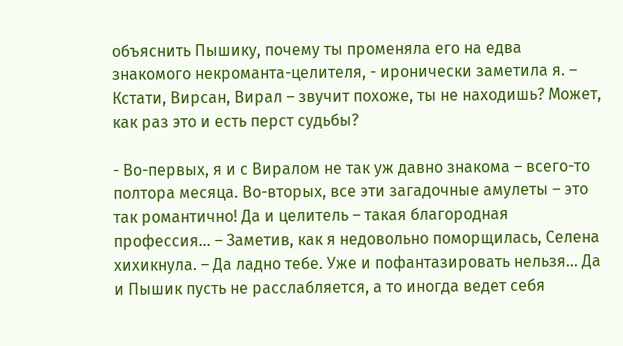объяснить Пышику, почему ты променяла его на едва знакомого некроманта-целителя, - иронически заметила я. – Кстати, Вирсан, Вирал – звучит похоже, ты не находишь? Может, как раз это и есть перст судьбы?

- Во-первых, я и с Виралом не так уж давно знакома – всего-то полтора месяца. Во-вторых, все эти загадочные амулеты – это так романтично! Да и целитель – такая благородная профессия… – Заметив, как я недовольно поморщилась, Селена хихикнула. – Да ладно тебе. Уже и пофантазировать нельзя… Да и Пышик пусть не расслабляется, а то иногда ведет себя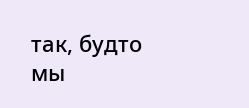так, будто мы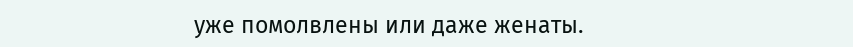уже помолвлены или даже женаты.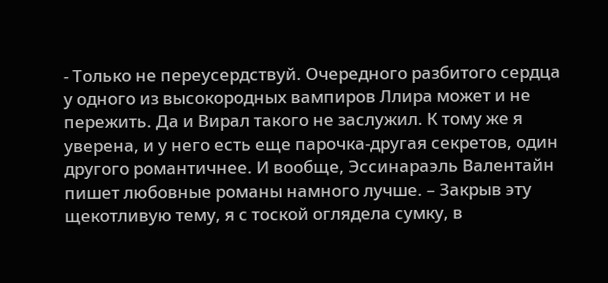- Только не переусердствуй. Очередного разбитого сердца у одного из высокородных вампиров Ллира может и не пережить. Да и Вирал такого не заслужил. К тому же я уверена, и у него есть еще парочка-другая секретов, один другого романтичнее. И вообще, Эссинараэль Валентайн пишет любовные романы намного лучше. – Закрыв эту щекотливую тему, я с тоской оглядела сумку, в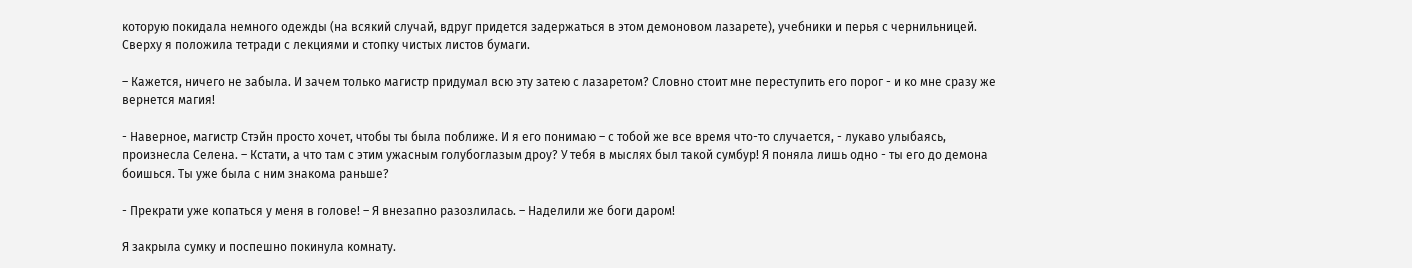которую покидала немного одежды (на всякий случай, вдруг придется задержаться в этом демоновом лазарете), учебники и перья с чернильницей. Сверху я положила тетради с лекциями и стопку чистых листов бумаги.

– Кажется, ничего не забыла. И зачем только магистр придумал всю эту затею с лазаретом? Словно стоит мне переступить его порог - и ко мне сразу же вернется магия!

- Наверное, магистр Стэйн просто хочет, чтобы ты была поближе. И я его понимаю – с тобой же все время что-то случается, - лукаво улыбаясь, произнесла Селена. – Кстати, а что там с этим ужасным голубоглазым дроу? У тебя в мыслях был такой сумбур! Я поняла лишь одно - ты его до демона боишься. Ты уже была с ним знакома раньше?

- Прекрати уже копаться у меня в голове! – Я внезапно разозлилась. – Наделили же боги даром!

Я закрыла сумку и поспешно покинула комнату.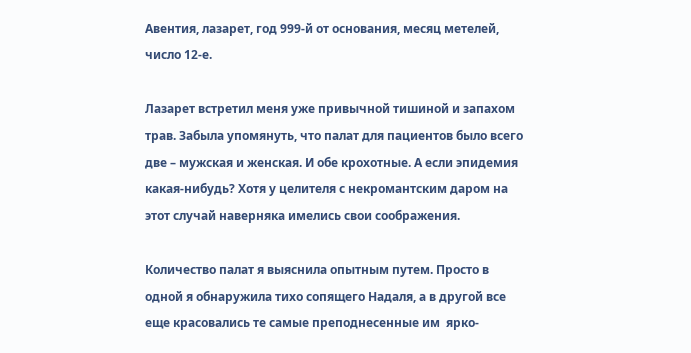Авентия, лазарет, год 999-й от основания, месяц метелей, число 12-е.

Лазарет встретил меня уже привычной тишиной и запахом трав. Забыла упомянуть, что палат для пациентов было всего две – мужская и женская. И обе крохотные. А если эпидемия какая-нибудь? Хотя у целителя с некромантским даром на этот случай наверняка имелись свои соображения.

Количество палат я выяснила опытным путем. Просто в одной я обнаружила тихо сопящего Надаля, а в другой все еще красовались те самые преподнесенные им  ярко-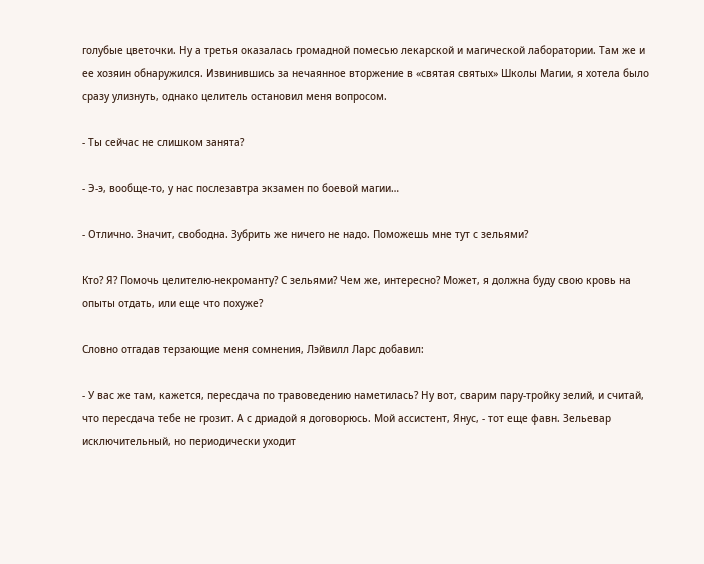голубые цветочки. Ну а третья оказалась громадной помесью лекарской и магической лаборатории. Там же и ее хозяин обнаружился. Извинившись за нечаянное вторжение в «святая святых» Школы Магии, я хотела было сразу улизнуть, однако целитель остановил меня вопросом.

- Ты сейчас не слишком занята?

- Э-э, вообще-то, у нас послезавтра экзамен по боевой магии…

- Отлично. Значит, свободна. Зубрить же ничего не надо. Поможешь мне тут с зельями?

Кто? Я? Помочь целителю-некроманту? С зельями? Чем же, интересно? Может, я должна буду свою кровь на опыты отдать, или еще что похуже?

Словно отгадав терзающие меня сомнения, Лэйвилл Ларс добавил:

- У вас же там, кажется, пересдача по травоведению наметилась? Ну вот, сварим пару-тройку зелий, и считай, что пересдача тебе не грозит. А с дриадой я договорюсь. Мой ассистент, Янус, - тот еще фавн. Зельевар исключительный, но периодически уходит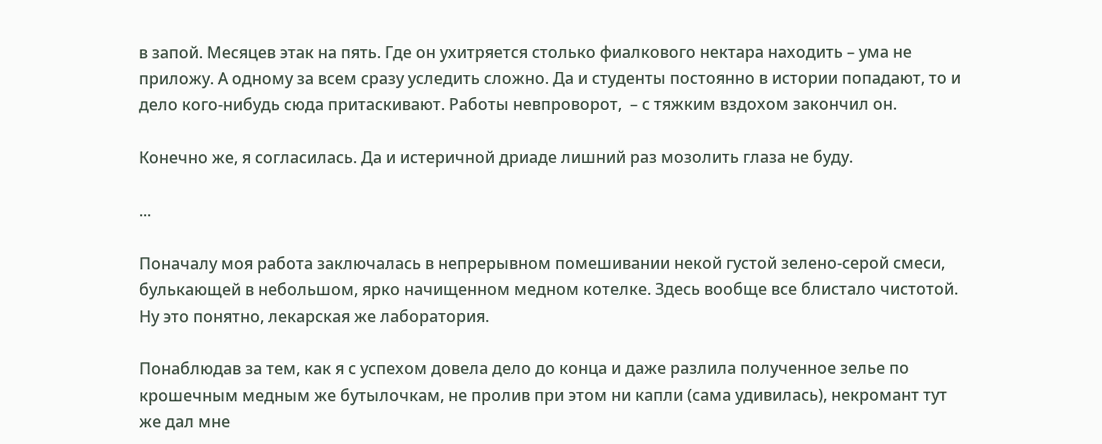в запой. Месяцев этак на пять. Где он ухитряется столько фиалкового нектара находить – ума не приложу. А одному за всем сразу уследить сложно. Да и студенты постоянно в истории попадают, то и дело кого-нибудь сюда притаскивают. Работы невпроворот,  – с тяжким вздохом закончил он.

Конечно же, я согласилась. Да и истеричной дриаде лишний раз мозолить глаза не буду.

...

Поначалу моя работа заключалась в непрерывном помешивании некой густой зелено-серой смеси, булькающей в небольшом, ярко начищенном медном котелке. Здесь вообще все блистало чистотой. Ну это понятно, лекарская же лаборатория.

Понаблюдав за тем, как я с успехом довела дело до конца и даже разлила полученное зелье по крошечным медным же бутылочкам, не пролив при этом ни капли (сама удивилась), некромант тут же дал мне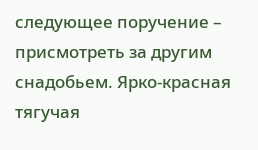следующее поручение – присмотреть за другим снадобьем. Ярко-красная тягучая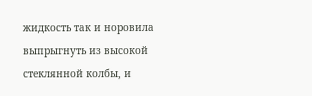жидкость так и норовила выпрыгнуть из высокой стеклянной колбы, и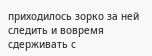приходилось зорко за ней следить и вовремя сдерживать с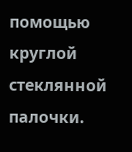помощью круглой стеклянной палочки.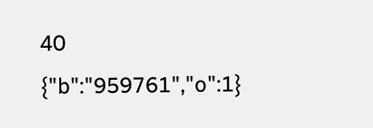40
{"b":"959761","o":1}